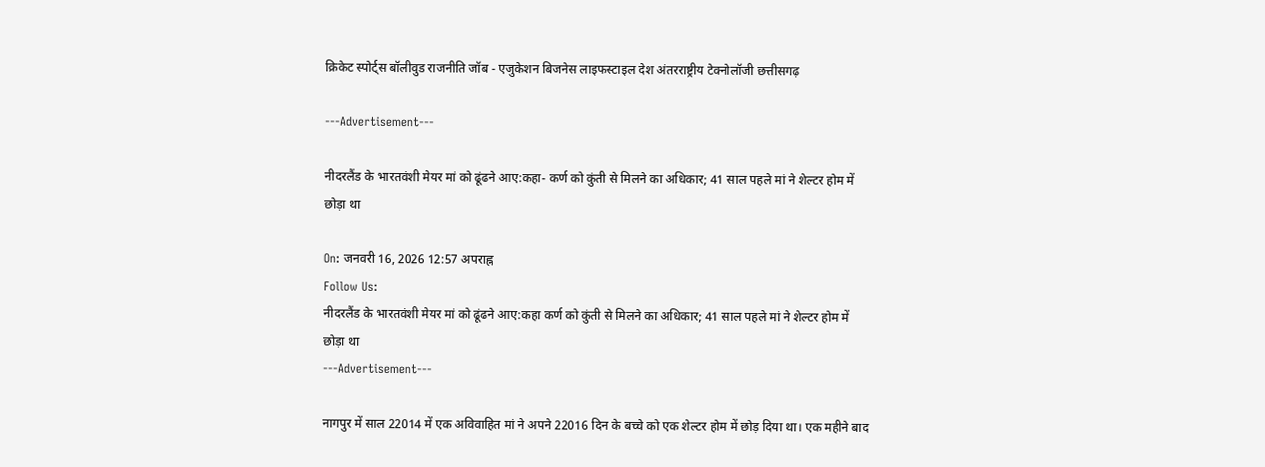क्रिकेट स्पोर्ट्स बॉलीवुड राजनीति जॉब - एजुकेशन बिजनेस लाइफस्टाइल देश अंतरराष्ट्रीय टेक्नोलॉजी छत्तीसगढ़

---Advertisement---

नीदरलैंड के भारतवंशी मेयर मां को ढूंढने आए:कहा- कर्ण को कुंती से मिलने का अधिकार; 41 साल पहले मां ने शेल्टर होम में छोड़ा था

On: जनवरी 16, 2026 12:57 अपराह्न
Follow Us:
नीदरलैंड के भारतवंशी मेयर मां को ढूंढने आए:कहा कर्ण को कुंती से मिलने का अधिकार; 41 साल पहले मां ने शेल्टर होम में छोड़ा था
---Advertisement---

नागपुर में साल 22014 में एक अविवाहित मां ने अपने 22016 दिन के बच्चे को एक शेल्टर होम में छोड़ दिया था। एक महीने बाद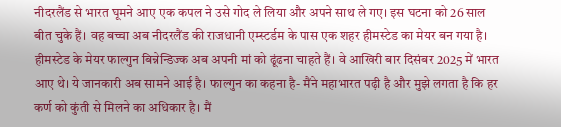नीदरलैंड से भारत घूमने आए एक कपल ने उसे गोद ले लिया और अपने साथ ले गए। इस घटना को 26 साल बीत चुके हैं। वह बच्चा अब नीदरलैंड की राजधानी एम्स्टर्डम के पास एक शहर हीमस्टेड का मेयर बन गया है। हीमस्टेड के मेयर फाल्गुन बिन्नेन्डिज्क अब अपनी मां को ढूंढना चाहते हैं। वे आखिरी बार दिसंबर 2025 में भारत आए थे। ये जानकारी अब सामने आई है। फाल्गुन का कहना है- मैंने महाभारत पढ़ी है और मुझे लगता है कि हर कर्ण को कुंती से मिलने का अधिकार है। मैं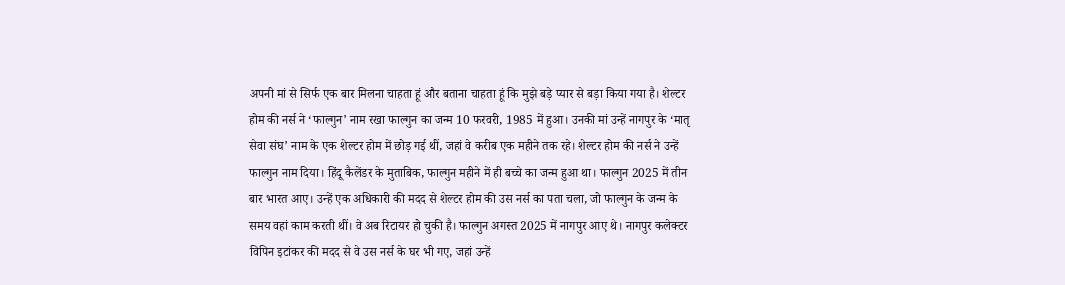अपनी मां से सिर्फ एक बार मिलना चाहता हूं और बताना चाहता हूं कि मुझे बड़े प्यार से बड़ा किया गया है। शेल्टर होम की नर्स ने ‘फाल्गुन’ नाम रखा फाल्गुन का जन्म 10 फरवरी, 1985 में हुआ। उनकी मां उन्हें नागपुर के ‘मातृ सेवा संघ’ नाम के एक शेल्टर होम में छोड़ गई थीं, जहां वे करीब एक महीने तक रहे। शेल्टर होम की नर्स ने उन्हें फाल्गुन नाम दिया। हिंदू कैलेंडर के मुताबिक, फाल्गुन महीने में ही बच्चे का जन्म हुआ था। फाल्गुन 2025 में तीन बार भारत आए। उन्हें एक अधिकारी की मदद से शेल्टर होम की उस नर्स का पता चला, जो फाल्गुन के जन्म के समय वहां काम करती थीं। वे अब रिटायर हो चुकी है। फाल्गुन अगस्त 2025 में नागपुर आए थे। नागपुर कलेक्टर विपिन इटांकर की मदद से वे उस नर्स के घर भी गए, जहां उन्हें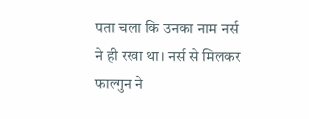पता चला कि उनका नाम नर्स ने ही रखा था। नर्स से मिलकर फाल्गुन ने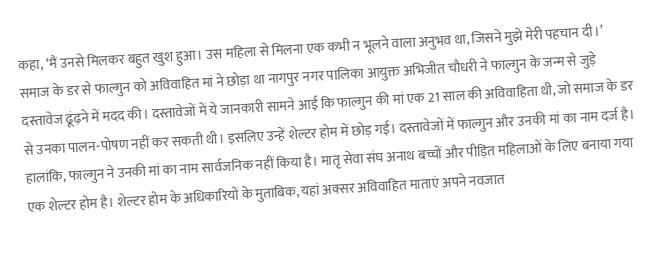कहा, ‘मैं उनसे मिलकर बहुत खुश हुआ। उस महिला से मिलना एक कभी न भूलने वाला अनुभव था, जिसने मुझे मेरी पहचान दी।’ समाज के डर से फाल्गुन को अविवाहित मां ने छोड़ा था नागपुर नगर पालिका आयुक्त अभिजीत चौधरी ने फाल्गुन के जन्म से जुड़े दस्तावेज ढूंढ़ने में मदद की। दस्तावेजों में ये जानकारी सामने आई कि फाल्गुन की मां एक 21 साल की अविवाहिता थी, जो समाज के डर से उनका पालन-पोषण नहीं कर सकती थी। इसलिए उन्हें शेल्टर होम में छोड़ गई। दस्तावेजों में फाल्गुन और उनकी मां का नाम दर्ज है। हालांकि, फाल्गुन ने उनकी मां का नाम सार्वजनिक नहीं किया है। मातृ सेवा संघ अनाथ बच्चों और पीड़ित महिलाओं के लिए बनाया गया एक शेल्टर होम है। शेल्टर होम के अधिकारियों के मुताबिक, यहां अक्सर अविवाहित माताएं अपने नवजात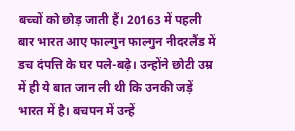बच्चों को छोड़ जाती हैं। 20163 में पहली बार भारत आए फाल्गुन फाल्गुन नीदरलैंड में डच दंपत्ति के घर पले-बढ़े। उन्होंने छोटी उम्र में ही ये बात जान ली थी कि उनकी जड़ें भारत में है। बचपन में उन्हें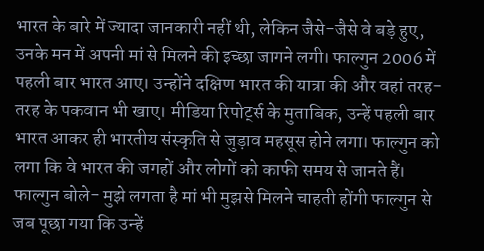भारत के बारे में ज्यादा जानकारी नहीं थी, लेकिन जैसे-जैसे वे बड़े हुए, उनके मन में अपनी मां से मिलने की इच्छा जागने लगी। फाल्गुन 2006 में पहली बार भारत आए। उन्होंने दक्षिण भारत की यात्रा की और वहां तरह-तरह के पकवान भी खाए। मीडिया रिपोर्ट्स के मुताबिक, उन्हें पहली बार भारत आकर ही भारतीय संस्कृति से जुड़ाव महसूस होने लगा। फाल्गुन को लगा कि वे भारत की जगहों और लोगों को काफी समय से जानते हैं। फाल्गुन बोले- मुझे लगता है मां भी मुझसे मिलने चाहती होंगी फाल्गुन से जब पूछा गया कि उन्हें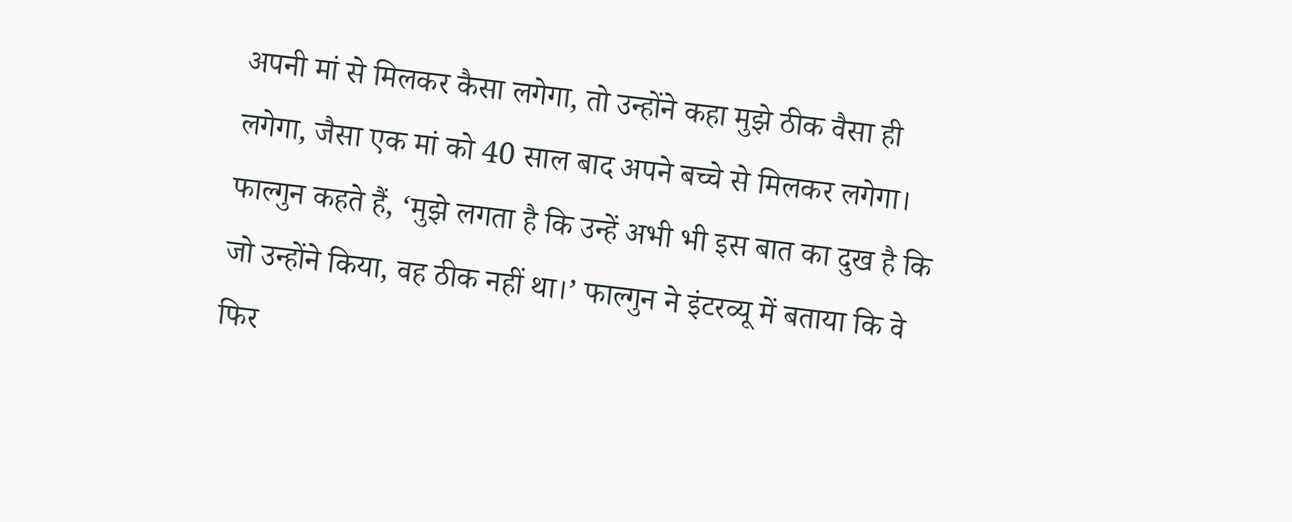अपनी मां से मिलकर कैसा लगेगा, तो उन्होंने कहा मुझे ठीक वैसा ही लगेगा, जैसा एक मां को 40 साल बाद अपने बच्चे से मिलकर लगेगा। फाल्गुन कहते हैं, ‘मुझे लगता है कि उन्हें अभी भी इस बात का दुख है कि जो उन्होंने किया, वह ठीक नहीं था।’ फाल्गुन ने इंटरव्यू में बताया कि वे फिर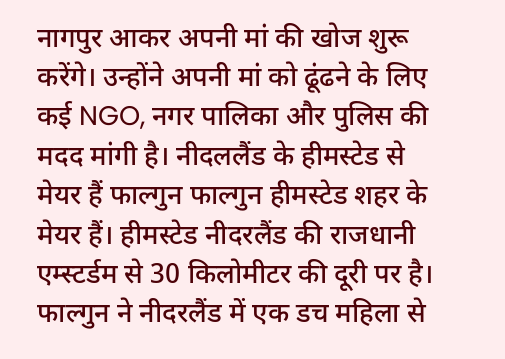नागपुर आकर अपनी मां की खोज शुरू करेंगे। उन्होंने अपनी मां को ढूंढने के लिए कई NGO, नगर पालिका और पुलिस की मदद मांगी है। नीदललैंड के हीमस्टेड से मेयर हैं फाल्गुन फाल्गुन हीमस्टेड शहर के मेयर हैं। हीमस्टेड नीदरलैंड की राजधानी एम्स्टर्डम से 30 किलोमीटर की दूरी पर है। फाल्गुन ने नीदरलैंड में एक डच महिला से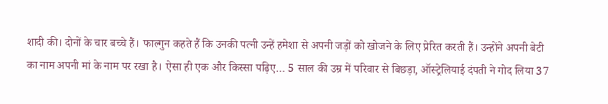शादी की। दोनों के चार बच्चे हैं। फाल्गुन कहते हैं कि उनकी पत्नी उन्हें हमेशा से अपनी जड़ों को खोजने के लिए प्रेरित करती हैं। उन्होंने अपनी बेटी का नाम अपनी मां के नाम पर रखा है। ऐसा ही एक और किस्सा पढ़िए… 5 साल की उम्र में परिवार से बिछड़ा, ऑस्ट्रेलियाई दंपती ने गोद लिया 37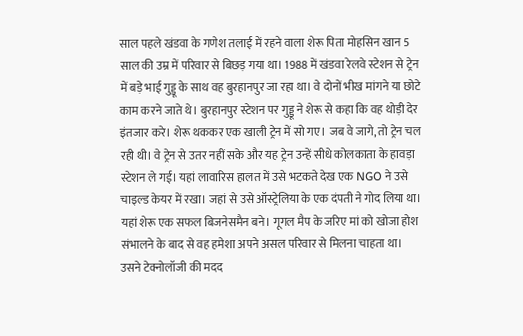साल पहले खंडवा के गणेश तलाई में रहने वाला शेरू पिता मोहसिन खान 5 साल की उम्र में परिवार से बिछड़ गया था। 1988 में खंडवा रेलवे स्टेशन से ट्रेन में बड़े भाई गुड्डू के साथ वह बुरहानपुर जा रहा था। वे दोनों भीख मांगने या छोटे काम करने जाते थे। बुरहानपुर स्टेशन पर गुड्डू ने शेरू से कहा कि वह थोड़ी देर इंतजार करे। शेरू थककर एक खाली ट्रेन में सो गए। जब वे जागे, तो ट्रेन चल रही थी। वे ट्रेन से उतर नहीं सके और यह ट्रेन उन्हें सीधे कोलकाता के हावड़ा स्टेशन ले गई। यहां लावारिस हालत में उसे भटकते देख एक NGO ने उसे चाइल्ड केयर में रखा। जहां से उसे ऑस्ट्रेलिया के एक दंपती ने गोद लिया था। यहां शेरू एक सफल बिजनेसमैन बने। गूगल मैप के जरिए मां को खोजा होश संभालने के बाद से वह हमेशा अपने असल परिवार से मिलना चाहता था। उसने टेक्नोलॉजी की मदद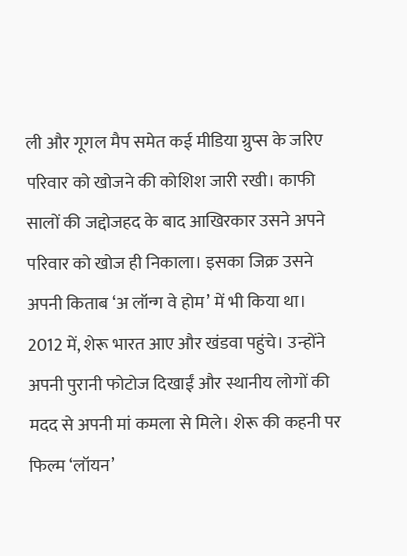ली और गूगल मैप समेत कई मीडिया ग्रुप्स के जरिए परिवार को खोजने की कोशिश जारी रखी। काफी सालों की जद्दोजहद के बाद आखिरकार उसने अपने परिवार को खोज ही निकाला। इसका जिक्र उसने अपनी किताब ‘अ लॉन्ग वे होम’ में भी किया था। 2012 में, शेरू भारत आए और खंडवा पहुंचे। उन्होंने अपनी पुरानी फोटोज दिखाईं और स्थानीय लोगों की मदद से अपनी मां कमला से मिले। शेरू की कहनी पर फिल्म ‘लॉयन’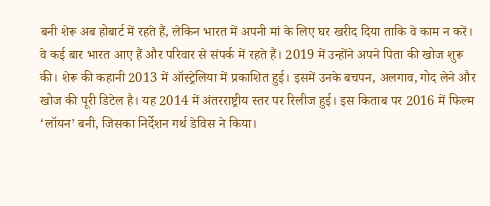बनी शेरू अब होबार्ट में रहते हैं, लेकिन भारत में अपनी मां के लिए घर खरीद दिया ताकि वे काम न करें। वे कई बार भारत आए हैं और परिवार से संपर्क में रहते हैं। 2019 में उन्होंने अपने पिता की खोज शुरू की। शेरू की कहानी 2013 में ऑस्ट्रेलिया में प्रकाशित हुई। इसमें उनके बचपन, अलगाव, गोद लेने और खोज की पूरी डिटेल है। यह 2014 में अंतरराष्ट्रीय स्तर पर रिलीज हुई। इस किताब पर 2016 में फिल्म ‘लॉयन’ बनी, जिसका निर्देशन गर्थ डेविस ने किया।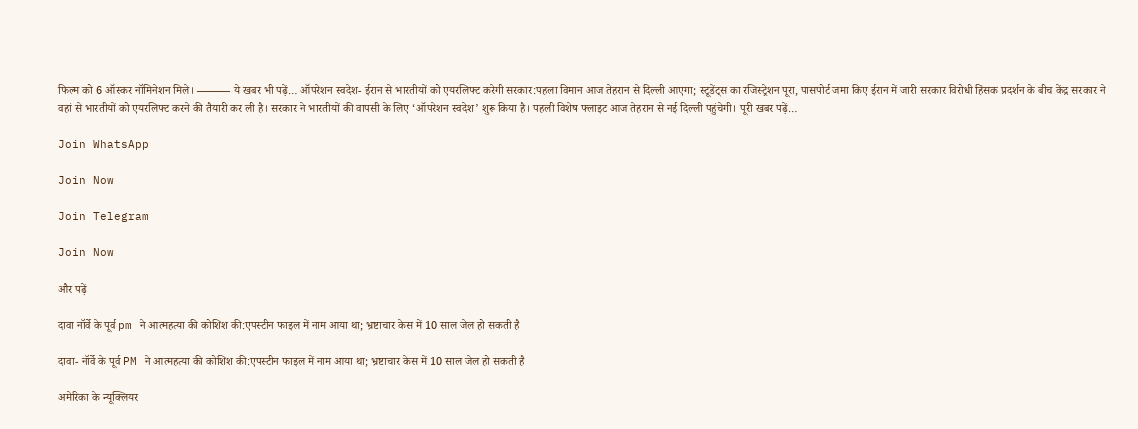फिल्म को 6 ऑस्कर नॉमिनेशन मिले। ——— ये खबर भी पढ़ें… ऑपरेशन स्वदेश- ईरान से भारतीयों को एयरलिफ्ट करेगी सरकार:पहला विमान आज तेहरान से दिल्ली आएगा; स्टूडेंट्स का रजिस्ट्रेशन पूरा, पासपोर्ट जमा किए ईरान में जारी सरकार विरोधी हिंसक प्रदर्शन के बीच केंद्र सरकार ने वहां से भारतीयों को एयरलिफ्ट करने की तैयारी कर ली है। सरकार ने भारतीयों की वापसी के लिए ‘ऑपरेशन स्वदेश’ शुरू किया है। पहली विशेष फ्लाइट आज तेहरान से नई दिल्ली पहुंचेगी। पूरी खबर पढ़ें…

Join WhatsApp

Join Now

Join Telegram

Join Now

और पढ़ें

दावा नॉर्वे के पूर्व pm ने आत्महत्या की कोशिश की:एपस्टीन फाइल में नाम आया था; भ्रष्टाचार केस में 10 साल जेल हो सकती है

दावा- नॉर्वे के पूर्व PM ने आत्महत्या की कोशिश की:एपस्टीन फाइल में नाम आया था; भ्रष्टाचार केस में 10 साल जेल हो सकती है

अमेरिका के न्यूक्लियर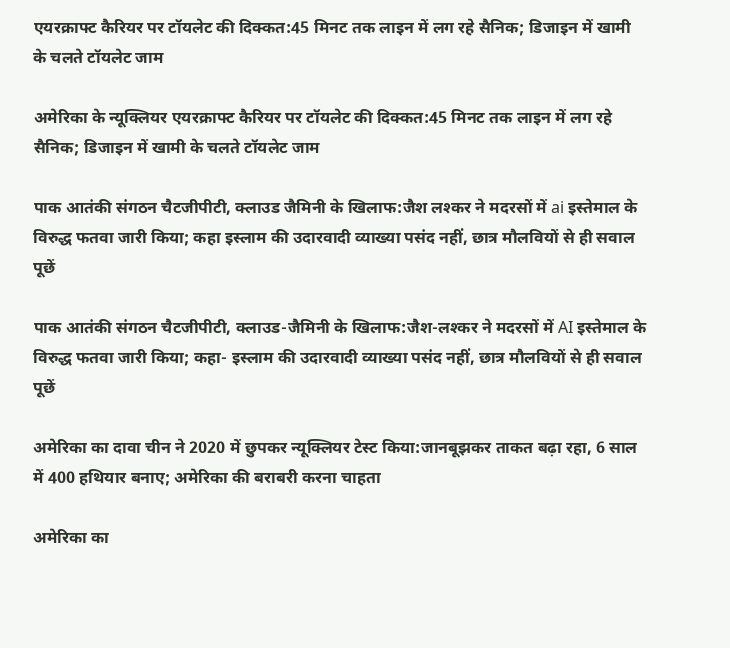एयरक्राफ्ट कैरियर पर टॉयलेट की दिक्कत:45 मिनट तक लाइन में लग रहे सैनिक; डिजाइन में खामी के चलते टॉयलेट जाम

अमेरिका के न्यूक्लियर एयरक्राफ्ट कैरियर पर टॉयलेट की दिक्कत:45 मिनट तक लाइन में लग रहे सैनिक; डिजाइन में खामी के चलते टॉयलेट जाम

पाक आतंकी संगठन चैटजीपीटी, क्लाउड जैमिनी के खिलाफ:जैश लश्कर ने मदरसों में ai इस्तेमाल के विरुद्ध फतवा जारी किया; कहा इस्लाम की उदारवादी व्याख्या पसंद नहीं, छात्र मौलवियों से ही सवाल पूछें

पाक आतंकी संगठन चैटजीपीटी, क्लाउड-जैमिनी के खिलाफ:जैश-लश्कर ने मदरसों में AI इस्तेमाल के विरुद्ध फतवा जारी किया; कहा- इस्लाम की उदारवादी व्याख्या पसंद नहीं, छात्र मौलवियों से ही सवाल पूछें

अमेरिका का दावा चीन ने 2020 में छुपकर न्यूक्लियर टेस्ट किया:जानबूझकर ताकत बढ़ा रहा, 6 साल में 400 हथियार बनाए; अमेरिका की बराबरी करना चाहता

अमेरिका का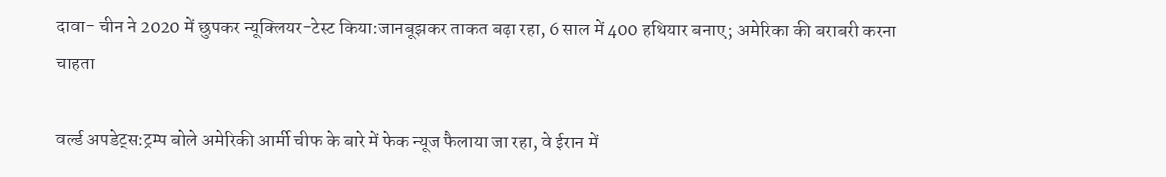दावा- चीन ने 2020 में छुपकर न्यूक्लियर-टेस्ट किया:जानबूझकर ताकत बढ़ा रहा, 6 साल में 400 हथियार बनाए; अमेरिका की बराबरी करना चाहता

वर्ल्ड अपडेट्स:ट्रम्प बोले अमेरिकी आर्मी चीफ के बारे में फेक न्यूज फैलाया जा रहा, वे ईरान में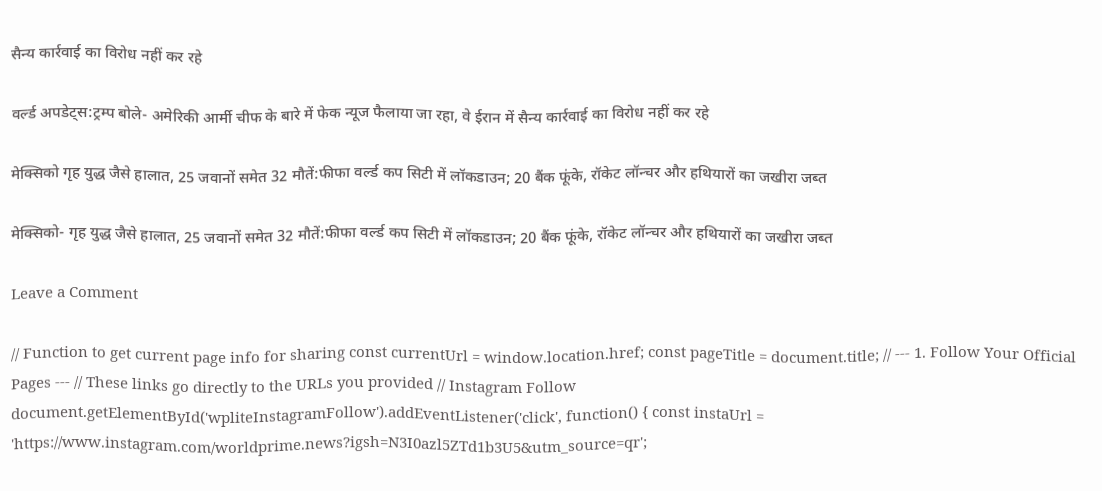सैन्य कार्रवाई का विरोध नहीं कर रहे

वर्ल्ड अपडेट्स:ट्रम्प बोले- अमेरिकी आर्मी चीफ के बारे में फेक न्यूज फैलाया जा रहा, वे ईरान में सैन्य कार्रवाई का विरोध नहीं कर रहे

मेक्सिको गृह युद्ध जैसे हालात, 25 जवानों समेत 32 मौतें:फीफा वर्ल्ड कप सिटी में लॉकडाउन; 20 बैंक फूंके, रॉकेट लॉन्चर और हथियारों का जखीरा जब्त

मेक्सिको- गृह युद्ध जैसे हालात, 25 जवानों समेत 32 मौतें:फीफा वर्ल्ड कप सिटी में लॉकडाउन; 20 बैंक फूंके, रॉकेट लॉन्चर और हथियारों का जखीरा जब्त

Leave a Comment

// Function to get current page info for sharing const currentUrl = window.location.href; const pageTitle = document.title; // --- 1. Follow Your Official Pages --- // These links go directly to the URLs you provided // Instagram Follow document.getElementById('wpliteInstagramFollow').addEventListener('click', function() { const instaUrl = 'https://www.instagram.com/worldprime.news?igsh=N3I0azl5ZTd1b3U5&utm_source=qr';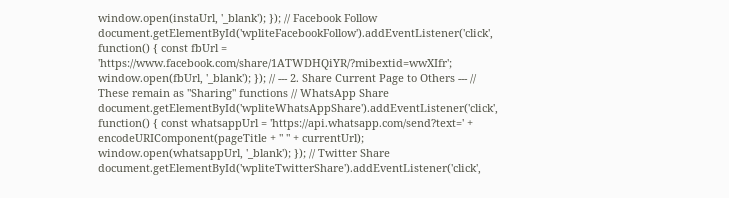window.open(instaUrl, '_blank'); }); // Facebook Follow document.getElementById('wpliteFacebookFollow').addEventListener('click', function() { const fbUrl = 'https://www.facebook.com/share/1ATWDHQiYR/?mibextid=wwXIfr'; window.open(fbUrl, '_blank'); }); // --- 2. Share Current Page to Others --- // These remain as "Sharing" functions // WhatsApp Share document.getElementById('wpliteWhatsAppShare').addEventListener('click', function() { const whatsappUrl = 'https://api.whatsapp.com/send?text=' + encodeURIComponent(pageTitle + " " + currentUrl); window.open(whatsappUrl, '_blank'); }); // Twitter Share document.getElementById('wpliteTwitterShare').addEventListener('click',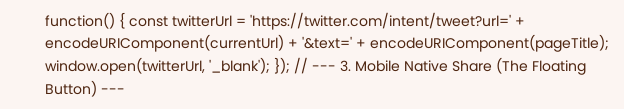function() { const twitterUrl = 'https://twitter.com/intent/tweet?url=' + encodeURIComponent(currentUrl) + '&text=' + encodeURIComponent(pageTitle); window.open(twitterUrl, '_blank'); }); // --- 3. Mobile Native Share (The Floating Button) ---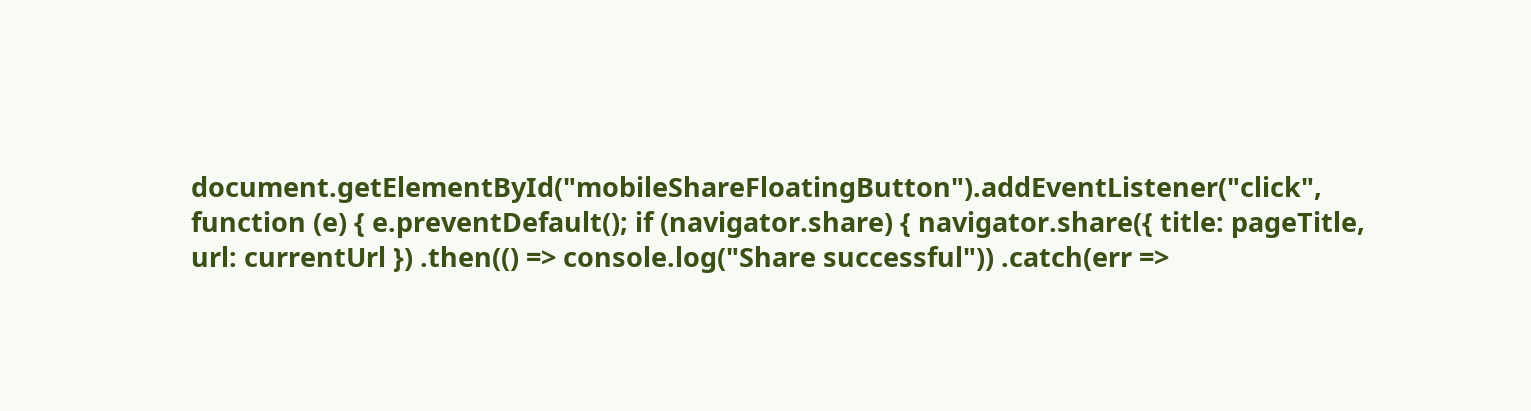document.getElementById("mobileShareFloatingButton").addEventListener("click", function (e) { e.preventDefault(); if (navigator.share) { navigator.share({ title: pageTitle, url: currentUrl }) .then(() => console.log("Share successful")) .catch(err =>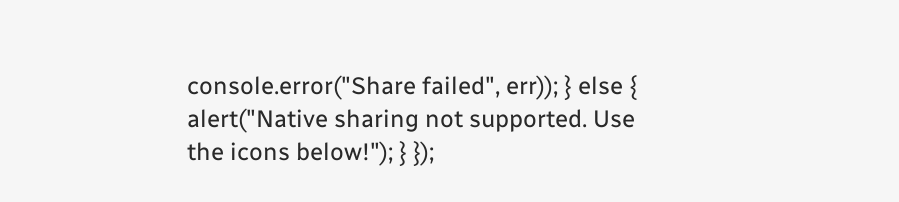console.error("Share failed", err)); } else { alert("Native sharing not supported. Use the icons below!"); } });